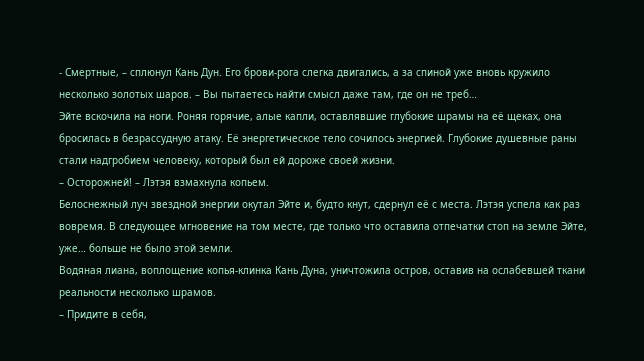- Смертные, – сплюнул Кань Дун. Его брови-рога слегка двигались, а за спиной уже вновь кружило несколько золотых шаров. – Вы пытаетесь найти смысл даже там, где он не треб…
Эйте вскочила на ноги. Роняя горячие, алые капли, оставлявшие глубокие шрамы на её щеках, она бросилась в безрассудную атаку. Её энергетическое тело сочилось энергией. Глубокие душевные раны стали надгробием человеку, который был ей дороже своей жизни.
– Осторожней! – Лэтэя взмахнула копьем.
Белоснежный луч звездной энергии окутал Эйте и, будто кнут, сдернул её с места. Лэтэя успела как раз вовремя. В следующее мгновение на том месте, где только что оставила отпечатки стоп на земле Эйте, уже… больше не было этой земли.
Водяная лиана, воплощение копья-клинка Кань Дуна, уничтожила остров, оставив на ослабевшей ткани реальности несколько шрамов.
– Придите в себя,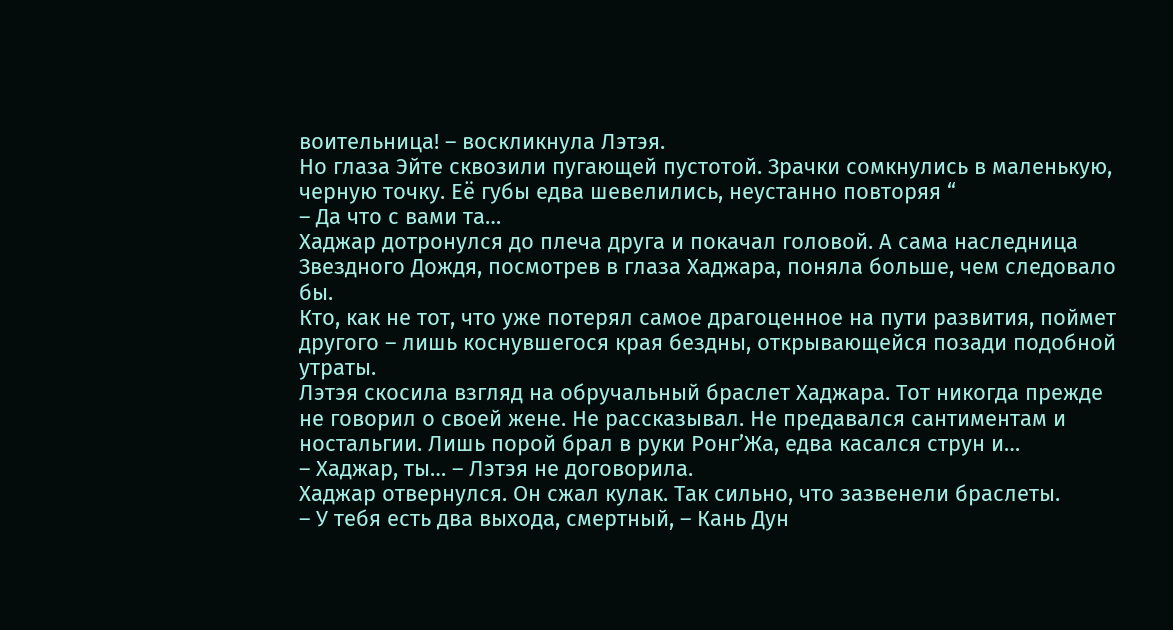воительница! – воскликнула Лэтэя.
Но глаза Эйте сквозили пугающей пустотой. Зрачки сомкнулись в маленькую, черную точку. Её губы едва шевелились, неустанно повторяя “
– Да что с вами та…
Хаджар дотронулся до плеча друга и покачал головой. А сама наследница Звездного Дождя, посмотрев в глаза Хаджара, поняла больше, чем следовало бы.
Кто, как не тот, что уже потерял самое драгоценное на пути развития, поймет другого – лишь коснувшегося края бездны, открывающейся позади подобной утраты.
Лэтэя скосила взгляд на обручальный браслет Хаджара. Тот никогда прежде не говорил о своей жене. Не рассказывал. Не предавался сантиментам и ностальгии. Лишь порой брал в руки Ронг’Жа, едва касался струн и…
– Хаджар, ты… – Лэтэя не договорила.
Хаджар отвернулся. Он сжал кулак. Так сильно, что зазвенели браслеты.
– У тебя есть два выхода, смертный, – Кань Дун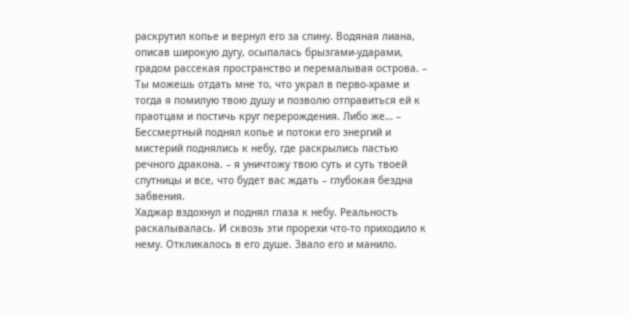раскрутил копье и вернул его за спину. Водяная лиана, описав широкую дугу, осыпалась брызгами-ударами, градом рассекая пространство и перемалывая острова. – Ты можешь отдать мне то, что украл в перво-храме и тогда я помилую твою душу и позволю отправиться ей к праотцам и постичь круг перерождения. Либо же… – Бессмертный поднял копье и потоки его энергий и мистерий поднялись к небу, где раскрылись пастью речного дракона. – я уничтожу твою суть и суть твоей спутницы и все, что будет вас ждать – глубокая бездна забвения.
Хаджар вздохнул и поднял глаза к небу. Реальность раскалывалась. И сквозь эти прорехи что-то приходило к нему. Откликалось в его душе. Звало его и манило.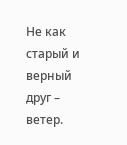Не как старый и верный друг – ветер.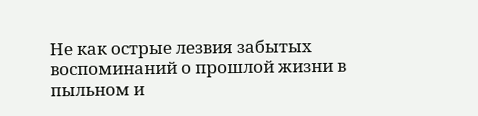Не как острые лезвия забытых воспоминаний о прошлой жизни в пыльном и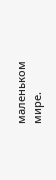маленьком мире.